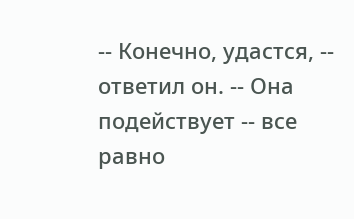-- Конечно, удастся, -- ответил он. -- Она подействует -- все равно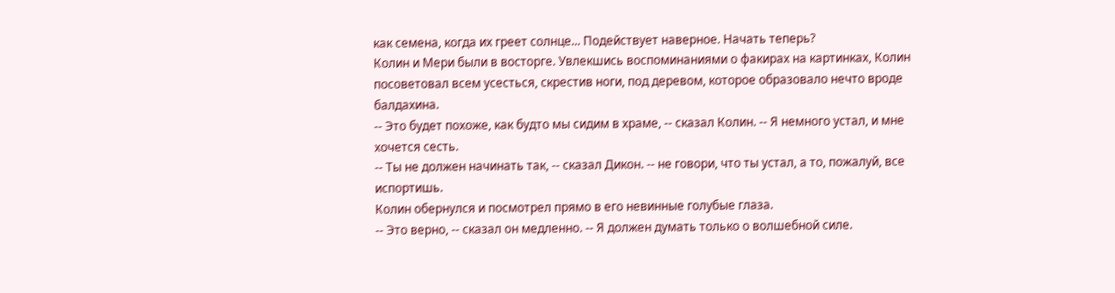как семена, когда их греет солнце... Подействует наверное. Начать теперь?
Колин и Мери были в восторге. Увлекшись воспоминаниями о факирах на картинках, Колин посоветовал всем усесться, скрестив ноги, под деревом, которое образовало нечто вроде балдахина.
-- Это будет похоже, как будто мы сидим в храме, -- сказал Колин. -- Я немного устал, и мне хочется сесть.
-- Ты не должен начинать так, -- сказал Дикон. -- не говори, что ты устал, а то, пожалуй, все испортишь.
Колин обернулся и посмотрел прямо в его невинные голубые глаза.
-- Это верно, -- сказал он медленно. -- Я должен думать только о волшебной силе.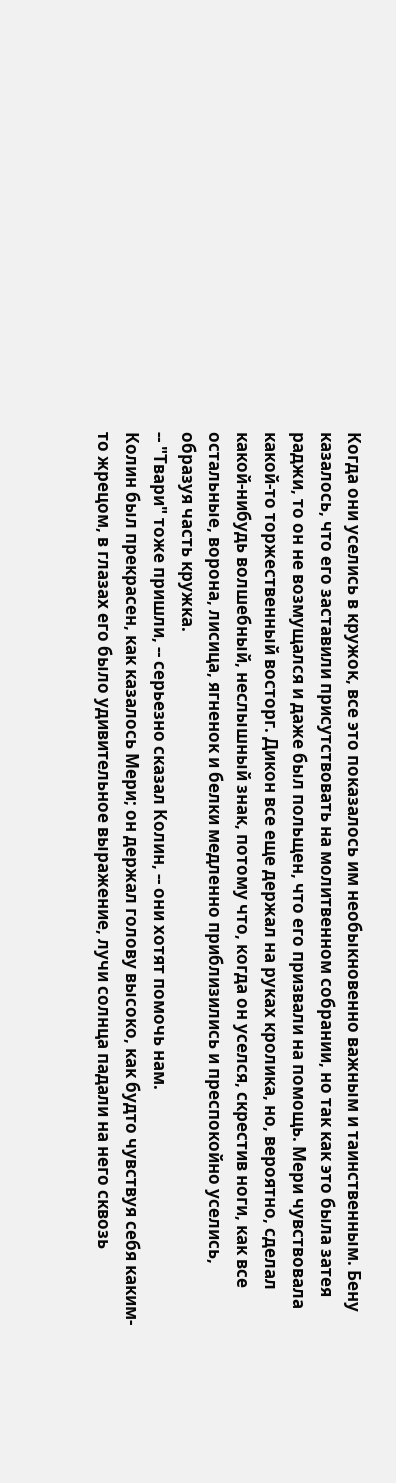Когда они уселись в кружок, все это показалось им необыкновенно важным и таинственным. Бену казалось, что его заставили присутствовать на молитвенном собрании, но так как это была затея раджи, то он не возмущался и даже был польщен, что его призвали на помощь. Мери чувствовала какой-то торжественный восторг. Дикон все еще держал на руках кролика, но, вероятно, сделал какой-нибудь волшебный, неслышный знак, потому что, когда он уселся, скрестив ноги, как все остальные, ворона, лисица, ягненок и белки медленно приблизились и преспокойно уселись, образуя часть кружка.
-- "Твари" тоже пришли, -- серьезно сказал Колин, -- они хотят помочь нам.
Колин был прекрасен, как казалось Мери; он держал голову высоко, как будто чувствуя себя каким-то жрецом, в глазах его было удивительное выражение, лучи солнца падали на него сквозь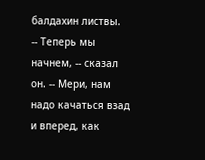балдахин листвы.
-- Теперь мы начнем, -- сказал он. -- Мери, нам надо качаться взад и вперед, как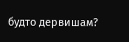будто дервишам?